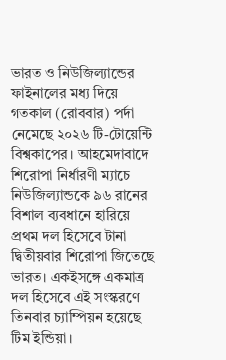ভারত ও নিউজিল্যান্ডের ফাইনালের মধ্য দিয়ে গতকাল (রোববার) পর্দা নেমেছে ২০২৬ টি-টোয়েন্টি বিশ্বকাপের। আহমেদাবাদে শিরোপা নির্ধারণী ম্যাচে নিউজিল্যান্ডকে ৯৬ রানের বিশাল ব্যবধানে হারিয়ে প্রথম দল হিসেবে টানা দ্বিতীয়বার শিরোপা জিতেছে ভারত। একইসঙ্গে একমাত্র দল হিসেবে এই সংস্করণে তিনবার চ্যাম্পিয়ন হয়েছে টিম ইন্ডিয়া।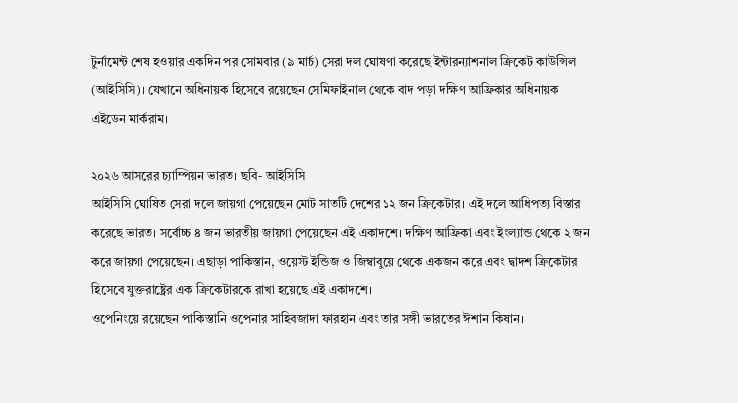টুর্নামেন্ট শেষ হওয়ার একদিন পর সোমবার (৯ মার্চ) সেরা দল ঘোষণা করেছে ইন্টারন্যাশনাল ক্রিকেট কাউন্সিল (আইসিসি)। যেখানে অধিনায়ক হিসেবে রয়েছেন সেমিফাইনাল থেকে বাদ পড়া দক্ষিণ আফ্রিকার অধিনায়ক এইডেন মার্করাম।

২০২৬ আসরের চ্যাম্পিয়ন ভারত। ছবি- আইসিসি
আইসিসি ঘোষিত সেরা দলে জায়গা পেয়েছেন মোট সাতটি দেশের ১২ জন ক্রিকেটার। এই দলে আধিপত্য বিস্তার করেছে ভারত। সর্বোচ্চ ৪ জন ভারতীয় জায়গা পেয়েছেন এই একাদশে। দক্ষিণ আফ্রিকা এবং ইংল্যান্ড থেকে ২ জন করে জায়গা পেয়েছেন। এছাড়া পাকিস্তান, ওয়েস্ট ইন্ডিজ ও জিম্বাবুয়ে থেকে একজন করে এবং দ্বাদশ ক্রিকেটার হিসেবে যুক্তরাষ্ট্রের এক ক্রিকেটারকে রাখা হয়েছে এই একাদশে।
ওপেনিংয়ে রয়েছেন পাকিস্তানি ওপেনার সাহিবজাদা ফারহান এবং তার সঙ্গী ভারতের ঈশান কিষান।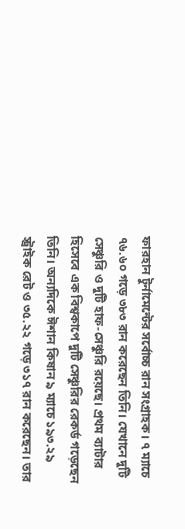ফারহান টুর্নামেন্টের সর্বোচ্চ রান সংগ্রাহক। ৭ ম্যাচে ৭৬.৬০ গড়ে ৩৮৩ রান করেছেন তিনি। যেখানে দুটি সেঞ্চুরি ও দুটি হাফ-সেঞ্চুরি রয়েছে। প্রথম ব্যাটার হিসেবে এক বিশ্বকাপে দুটি সেঞ্চুরির রেকর্ড গড়েছেন তিনি। অন্যদিকে ঈশান কিষান ৯ ম্যাচে ১৯৩.২৯ স্ট্রাইক রেট ও ৩৫.২২ গড়ে ৩১৭ রান করেছেন। তার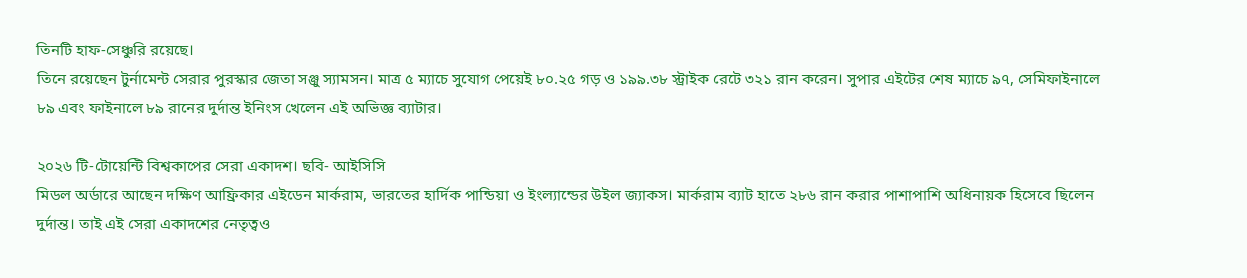তিনটি হাফ-সেঞ্চুরি রয়েছে।
তিনে রয়েছেন টুর্নামেন্ট সেরার পুরস্কার জেতা সঞ্জু স্যামসন। মাত্র ৫ ম্যাচে সুযোগ পেয়েই ৮০.২৫ গড় ও ১৯৯.৩৮ স্ট্রাইক রেটে ৩২১ রান করেন। সুপার এইটের শেষ ম্যাচে ৯৭, সেমিফাইনালে ৮৯ এবং ফাইনালে ৮৯ রানের দুর্দান্ত ইনিংস খেলেন এই অভিজ্ঞ ব্যাটার।

২০২৬ টি-টোয়েন্টি বিশ্বকাপের সেরা একাদশ। ছবি- আইসিসি
মিডল অর্ডারে আছেন দক্ষিণ আফ্রিকার এইডেন মার্করাম, ভারতের হার্দিক পান্ডিয়া ও ইংল্যান্ডের উইল জ্যাকস। মার্করাম ব্যাট হাতে ২৮৬ রান করার পাশাপাশি অধিনায়ক হিসেবে ছিলেন দুর্দান্ত। তাই এই সেরা একাদশের নেতৃত্বও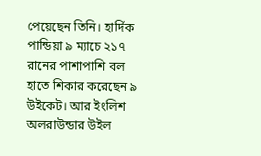পেয়েছেন তিনি। হার্দিক পান্ডিয়া ৯ ম্যাচে ২১৭ রানের পাশাপাশি বল হাতে শিকার করেছেন ৯ উইকেট। আর ইংলিশ অলরাউন্ডার উইল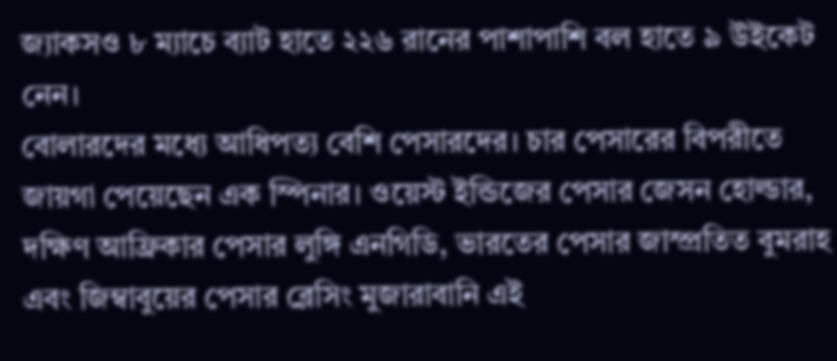জ্যাকসও ৮ ম্যাচে ব্যাট হাতে ২২৬ রানের পাশাপাশি বল হাতে ৯ উইকেট নেন।
বোলারদের মধ্যে আধিপত্য বেশি পেসারদের। চার পেসারের বিপরীতে জায়গা পেয়েছেন এক স্পিনার। ওয়েস্ট ইন্ডিজের পেসার জেসন হোল্ডার, দক্ষিণ আফ্রিকার পেসার লুঙ্গি এনগিডি, ভারতের পেসার জাস্প্রতিত বুমরাহ এবং জিম্বাবুয়ের পেসার ব্লেসিং মুজারাবানি এই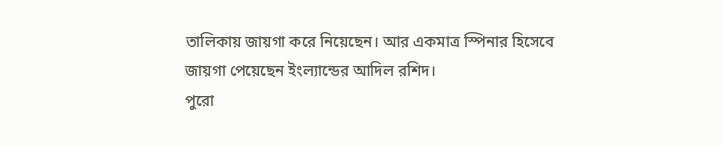তালিকায় জায়গা করে নিয়েছেন। আর একমাত্র স্পিনার হিসেবে জায়গা পেয়েছেন ইংল্যান্ডের আদিল রশিদ।
পুরো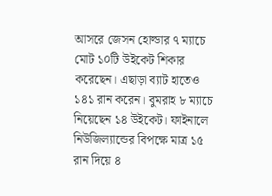আসরে জেসন হোল্ডার ৭ ম্যাচে মোট ১০টি উইকেট শিকার করেছেন। এছাড়া ব্যাট হাতেও ১৪১ রান করেন। বুমরাহ ৮ ম্যাচে নিয়েছেন ১৪ উইকেট। ফাইনালে নিউজিল্যান্ডের বিপক্ষে মাত্র ১৫ রান দিয়ে ৪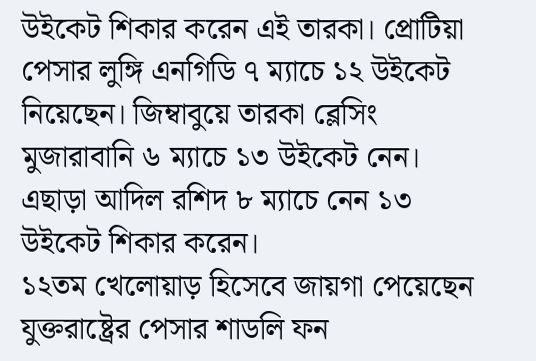উইকেট শিকার করেন এই তারকা। প্রোটিয়া পেসার লুঙ্গি এনগিডি ৭ ম্যাচে ১২ উইকেট নিয়েছেন। জিম্বাবুয়ে তারকা ব্লেসিং মুজারাবানি ৬ ম্যাচে ১৩ উইকেট নেন। এছাড়া আদিল রশিদ ৮ ম্যাচে নেন ১৩ উইকেট শিকার করেন।
১২তম খেলোয়াড় হিসেবে জায়গা পেয়েছেন যুক্তরাষ্ট্রের পেসার শাডলি ফন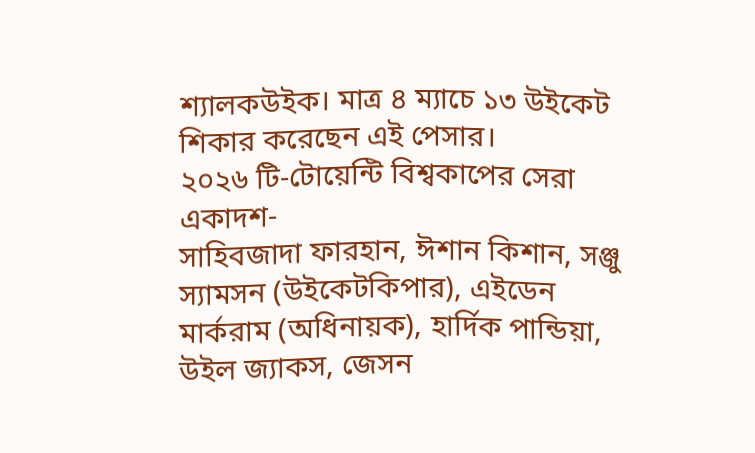শ্যালকউইক। মাত্র ৪ ম্যাচে ১৩ উইকেট শিকার করেছেন এই পেসার।
২০২৬ টি-টোয়েন্টি বিশ্বকাপের সেরা একাদশ-
সাহিবজাদা ফারহান, ঈশান কিশান, সঞ্জু স্যামসন (উইকেটকিপার), এইডেন মার্করাম (অধিনায়ক), হার্দিক পান্ডিয়া, উইল জ্যাকস, জেসন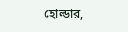হোল্ডার,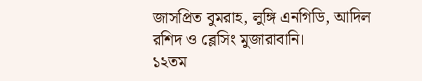জাসপ্রিত বুমরাহ, লুঙ্গি এনগিডি, আদিল রশিদ ও ব্লেসিং মুজারাবানি।
১২তম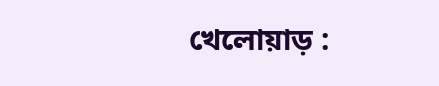খেলোয়াড় :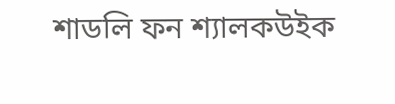শাডলি ফন শ্যালকউইক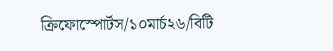ক্রিফোস্পোর্টস/১০মার্চ২৬/বিটি